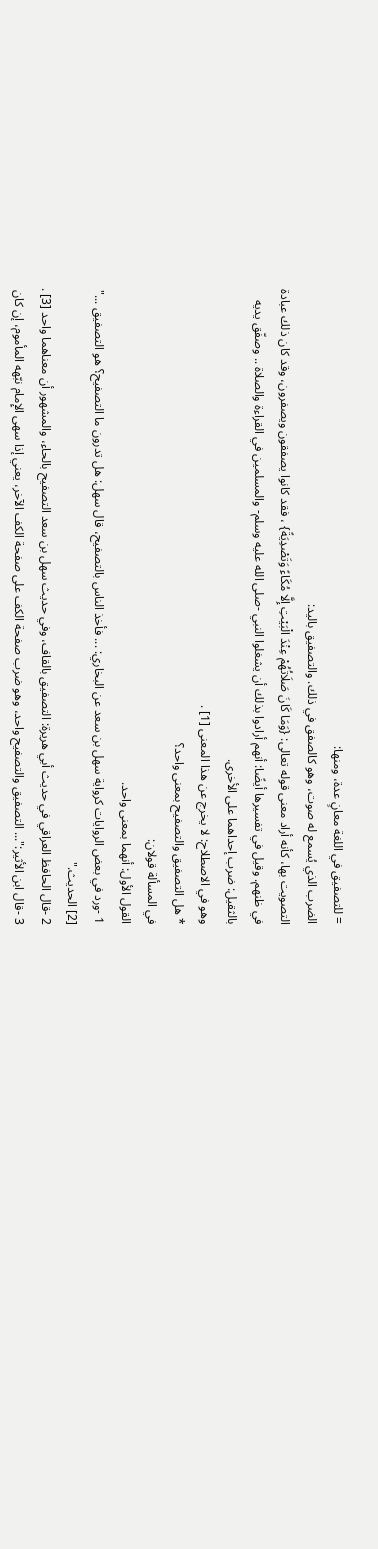= للتصفيق في اللغة معانٍ عدة، ومنها:
الضرب الذي يُسمع له صوت، وهو كالصفق في ذلك. والتصفيق باليد:
التصويت بها، كأنه أراد معنى قوله تعالى: {وَمَا كَانَ صَلَاتُهُمْ عِنْدَ الْبَيْتِ إِلَّا مُكَاءً وَتَصْدِيَةً} ، فقد كانوا يصفقون ويصفرون، وقد كان ذلك عبادة في ظنهم. وقيل في تفسيرها أيضًا: أنهم أرادوا بذلك أن يشغلوا النبي -صلى الله عليه وسلم- والمسلمين في القراءة والصلاة .. وصفّق يديه بالثقيل: ضرب إحداهما على الأخرى.
وهو في الاصطلاح: لا يخرج عن هذا المعنى [1] .
* هل التصفيق والتصفيح بمعنى واحد؟
في المسألة قولان:
القول الأول: أنهما بمعنى واحد.
1 -ورد في بعض الروايات كرواية سهل بن سعد عن البخاري: ... فأخذ الناس بالتصفيح، قال سهل: هل تدرون ما التصفيح؟ هو التصفيق ..." [2] الحديث."
2 -قال الحافظ العراقي في حديث أبي هريرة: التصفيق بالقاف، وفي حديث سهل بن سعد التصفيح بالحاء، والمشهور أن معناهما واحد [3] .
3 -قال ابن الأثير:"... التصفيق والتصفيح واحد، وهو ضرب صفحة الكف على صفحة الكف الآخر، يعني إذا سهى الإِمام نبّهه المأموم، إن كان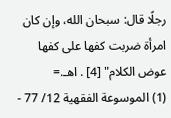رجلًا قال: سبحان الله، وإن كان امرأة ضربت كفها على كفها عوض الكلام" [4] . اهـ.=
(1) الموسوعة الفقهية 12/ 77 -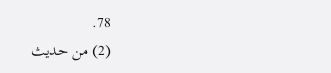78.
(2) من حديث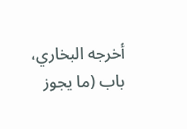أخرجه البخاري، باب (ما يجوز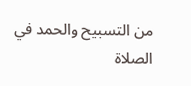من التسبيح والحمد في الصلاة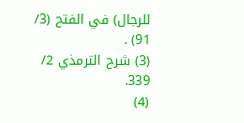للرجال) في الفتح (3/ 91) .
(3) شرح الترمذي 2/ 339.
(4)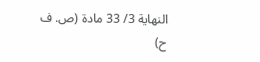النهاية 3/ 33 مادة (ص. ف ح)